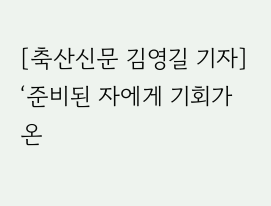[축산신문 김영길 기자] ‘준비된 자에게 기회가 온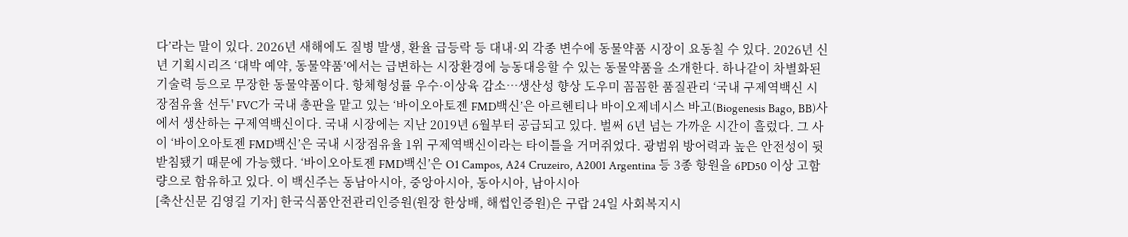다’라는 말이 있다. 2026년 새해에도 질병 발생, 환율 급등락 등 대내·외 각종 변수에 동물약품 시장이 요동칠 수 있다. 2026년 신년 기획시리즈 ‘대박 예약, 동물약품’에서는 급변하는 시장환경에 능동대응할 수 있는 동물약품을 소개한다. 하나같이 차별화된 기술력 등으로 무장한 동물약품이다. 항체형성률 우수·이상육 감소…생산성 향상 도우미 꼼꼼한 품질관리 ‘국내 구제역백신 시장점유율 선두' FVC가 국내 총판을 맡고 있는 ‘바이오아토젠 FMD백신’은 아르헨티나 바이오제네시스 바고(Biogenesis Bago, BB)사에서 생산하는 구제역백신이다. 국내 시장에는 지난 2019년 6월부터 공급되고 있다. 벌써 6년 넘는 가까운 시간이 흘렀다. 그 사이 ‘바이오아토젠 FMD백신’은 국내 시장점유율 1위 구제역백신이라는 타이틀을 거머쥐었다. 광범위 방어력과 높은 안전성이 뒷받침됐기 때문에 가능했다. ‘바이오아토젠 FMD백신’은 O1 Campos, A24 Cruzeiro, A2001 Argentina 등 3종 항원을 6PD50 이상 고함량으로 함유하고 있다. 이 백신주는 동남아시아, 중앙아시아, 동아시아, 남아시아
[축산신문 김영길 기자] 한국식품안전관리인증원(원장 한상배, 해썹인증원)은 구랍 24일 사회복지시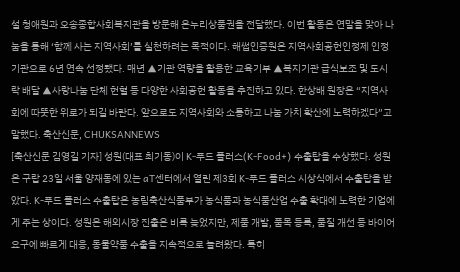설 청애원과 오송종합사회복지관을 방문해 온누리상품권을 전달했다. 이번 활동은 연말을 맞아 나눔을 통해 ‘함께 사는 지역사회’를 실천하려는 목적이다. 해썹인증원은 지역사회공헌인정제 인정기관으로 6년 연속 선정됐다. 매년 ▲기관 역량을 활용한 교육기부 ▲복지기관 급식보조 및 도시락 배달 ▲사랑나눔 단체 헌혈 등 다양한 사회공헌 활동을 추진하고 있다. 한상배 원장은 “지역사회에 따뜻한 위로가 되길 바란다. 앞으로도 지역사회와 소통하고 나눔 가치 확산에 노력하겠다”고 말했다. 축산신문, CHUKSANNEWS
[축산신문 김영길 기자] 성원(대표 최기동)이 K-푸드 플러스(K-Food+) 수출탑을 수상했다. 성원은 구랍 23일 서울 양재동에 있는 aT센터에서 열린 제3회 K-푸드 플러스 시상식에서 수출탑을 받았다. K-푸드 플러스 수출탑은 농림축산식품부가 농식품과 농식품산업 수출 확대에 노력한 기업에게 주는 상이다. 성원은 해외시장 진출은 비록 늦었지만, 제품 개발, 품목 등록, 품질 개선 등 바이어 요구에 빠르게 대응, 동물약품 수출을 지속적으로 늘려왔다. 특히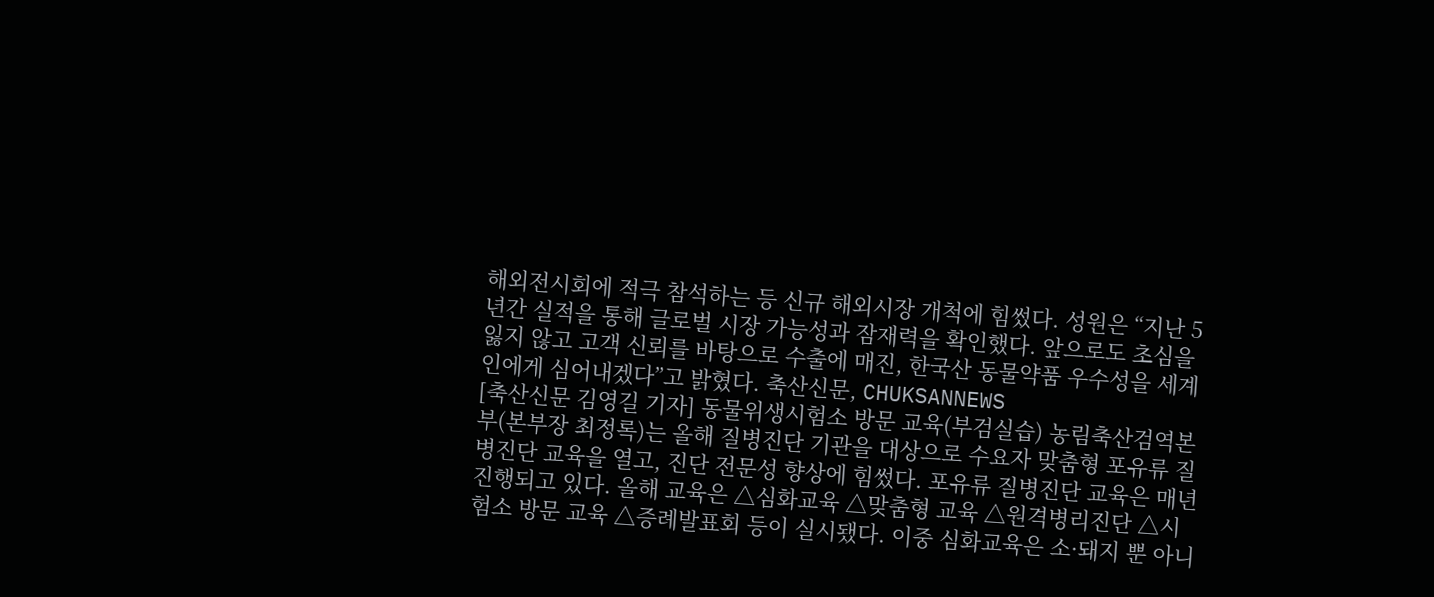해외전시회에 적극 참석하는 등 신규 해외시장 개척에 힘썼다. 성원은 “지난 5년간 실적을 통해 글로벌 시장 가능성과 잠재력을 확인했다. 앞으로도 초심을 잃지 않고 고객 신뢰를 바탕으로 수출에 매진, 한국산 동물약품 우수성을 세계인에게 심어내겠다”고 밝혔다. 축산신문, CHUKSANNEWS
[축산신문 김영길 기자] 동물위생시험소 방문 교육(부검실습) 농림축산검역본부(본부장 최정록)는 올해 질병진단 기관을 대상으로 수요자 맞춤형 포유류 질병진단 교육을 열고, 진단 전문성 향상에 힘썼다. 포유류 질병진단 교육은 매년 진행되고 있다. 올해 교육은 △심화교육 △맞춤형 교육 △원격병리진단 △시험소 방문 교육 △증례발표회 등이 실시됐다. 이중 심화교육은 소·돼지 뿐 아니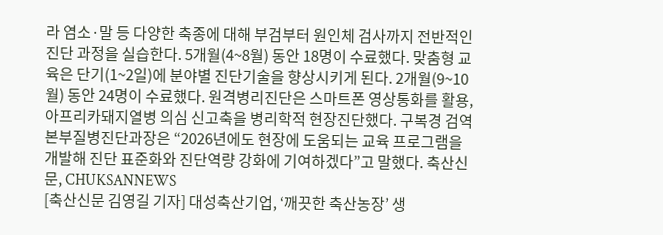라 염소·말 등 다양한 축종에 대해 부검부터 원인체 검사까지 전반적인 진단 과정을 실습한다. 5개월(4~8월) 동안 18명이 수료했다. 맞춤형 교육은 단기(1~2일)에 분야별 진단기술을 향상시키게 된다. 2개월(9~10월) 동안 24명이 수료했다. 원격병리진단은 스마트폰 영상통화를 활용, 아프리카돼지열병 의심 신고축을 병리학적 현장진단했다. 구복경 검역본부질병진단과장은 “2026년에도 현장에 도움되는 교육 프로그램을 개발해 진단 표준화와 진단역량 강화에 기여하겠다”고 말했다. 축산신문, CHUKSANNEWS
[축산신문 김영길 기자] 대성축산기업, ‘깨끗한 축산농장’ 생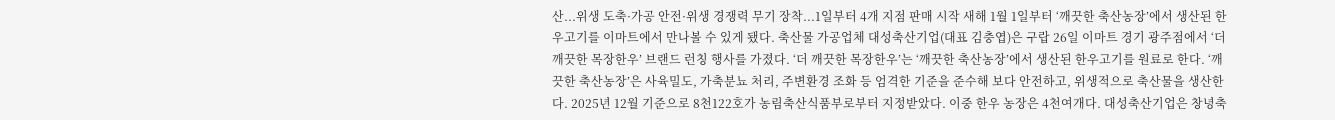산...위생 도축·가공 안전·위생 경쟁력 무기 장착...1일부터 4개 지점 판매 시작 새해 1월 1일부터 ‘깨끗한 축산농장’에서 생산된 한우고기를 이마트에서 만나볼 수 있게 됐다. 축산물 가공업체 대성축산기업(대표 김충엽)은 구랍 26일 이마트 경기 광주점에서 ‘더 깨끗한 목장한우’ 브랜드 런칭 행사를 가졌다. ‘더 깨끗한 목장한우’는 ‘깨끗한 축산농장’에서 생산된 한우고기를 원료로 한다. ‘깨끗한 축산농장’은 사육밀도, 가축분뇨 처리, 주변환경 조화 등 엄격한 기준을 준수해 보다 안전하고, 위생적으로 축산물을 생산한다. 2025년 12월 기준으로 8천122호가 농림축산식품부로부터 지정받았다. 이중 한우 농장은 4천여개다. 대성축산기업은 창녕축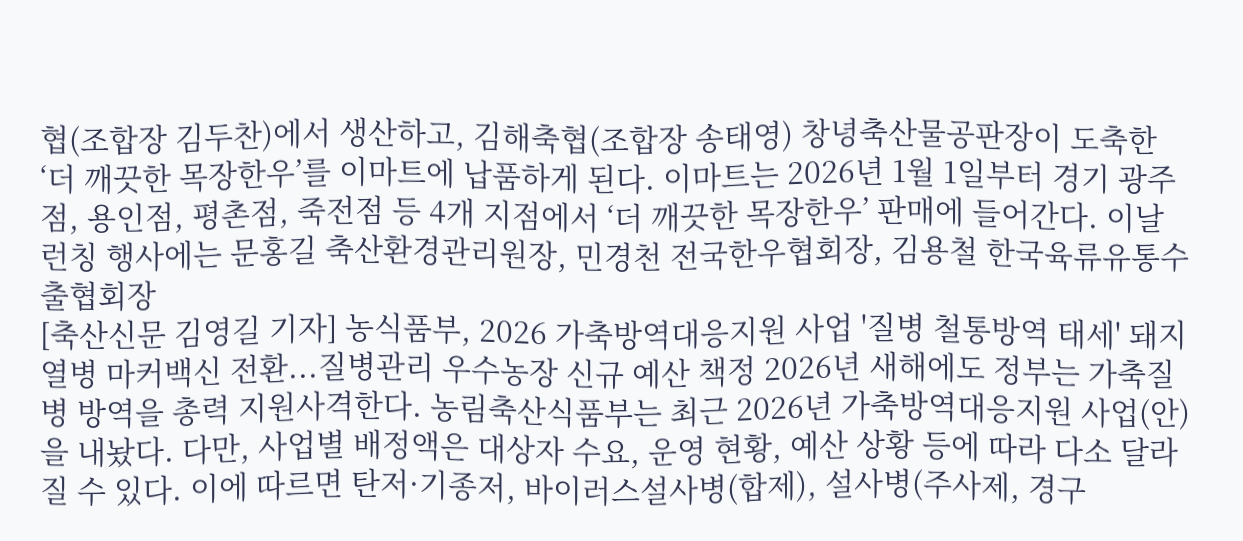협(조합장 김두찬)에서 생산하고, 김해축협(조합장 송태영) 창녕축산물공판장이 도축한 ‘더 깨끗한 목장한우’를 이마트에 납품하게 된다. 이마트는 2026년 1월 1일부터 경기 광주점, 용인점, 평촌점, 죽전점 등 4개 지점에서 ‘더 깨끗한 목장한우’ 판매에 들어간다. 이날 런칭 행사에는 문홍길 축산환경관리원장, 민경천 전국한우협회장, 김용철 한국육류유통수출협회장
[축산신문 김영길 기자] 농식품부, 2026 가축방역대응지원 사업 '질병 철통방역 태세' 돼지열병 마커백신 전환...질병관리 우수농장 신규 예산 책정 2026년 새해에도 정부는 가축질병 방역을 총력 지원사격한다. 농림축산식품부는 최근 2026년 가축방역대응지원 사업(안)을 내놨다. 다만, 사업별 배정액은 대상자 수요, 운영 현황, 예산 상황 등에 따라 다소 달라질 수 있다. 이에 따르면 탄저·기종저, 바이러스설사병(합제), 설사병(주사제, 경구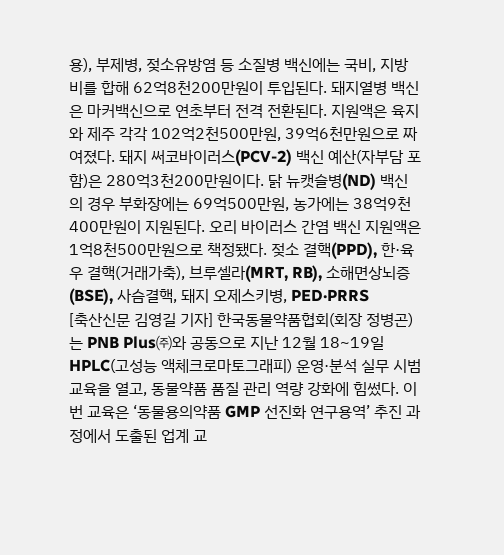용), 부제병, 젖소유방염 등 소질병 백신에는 국비, 지방비를 합해 62억8천200만원이 투입된다. 돼지열병 백신은 마커백신으로 연초부터 전격 전환된다. 지원액은 육지와 제주 각각 102억2천500만원, 39억6천만원으로 짜여졌다. 돼지 써코바이러스(PCV-2) 백신 예산(자부담 포함)은 280억3천200만원이다. 닭 뉴캣슬병(ND) 백신의 경우 부화장에는 69억500만원, 농가에는 38억9천400만원이 지원된다. 오리 바이러스 간염 백신 지원액은 1억8천500만원으로 책정됐다. 젖소 결핵(PPD), 한·육우 결핵(거래가축), 브루셀라(MRT, RB), 소해면상뇌증(BSE), 사슴결핵, 돼지 오제스키병, PED·PRRS
[축산신문 김영길 기자] 한국동물약품협회(회장 정병곤)는 PNB Plus㈜와 공동으로 지난 12월 18~19일 HPLC(고성능 액체크로마토그래피) 운영·분석 실무 시범 교육을 열고, 동물약품 품질 관리 역량 강화에 힘썼다. 이번 교육은 ‘동물용의약품 GMP 선진화 연구용역’ 추진 과정에서 도출된 업계 교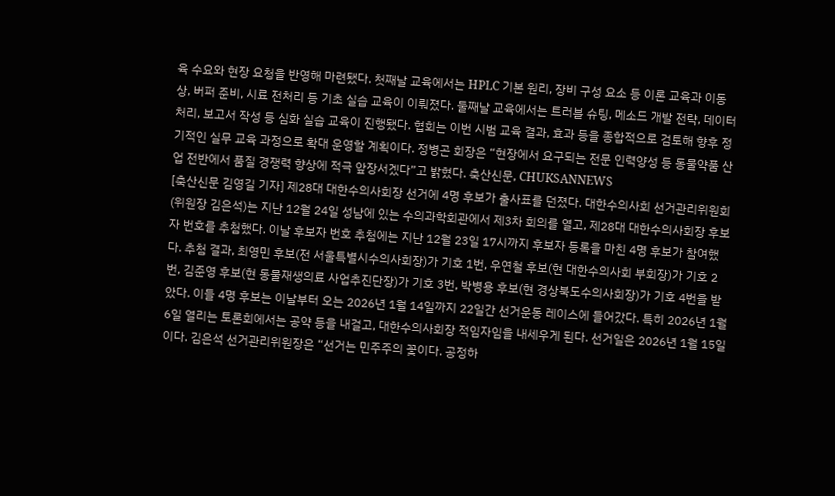육 수요와 현장 요청을 반영해 마련됐다. 첫째날 교육에서는 HPLC 기본 원리, 장비 구성 요소 등 이론 교육과 이동상, 버퍼 준비, 시료 전처리 등 기초 실습 교육이 이뤄졌다. 둘째날 교육에서는 트러블 슈팅, 메소드 개발 전략, 데이터 처리, 보고서 작성 등 심화 실습 교육이 진행됐다. 협회는 이번 시범 교육 결과, 효과 등을 종합적으로 검토해 향후 정기적인 실무 교육 과정으로 확대 운영할 계획이다. 정병곤 회장은 “현장에서 요구되는 전문 인력양성 등 동물약품 산업 전반에서 품질 경쟁력 향상에 적극 앞장서겠다”고 밝혔다. 축산신문, CHUKSANNEWS
[축산신문 김영길 기자] 제28대 대한수의사회장 선거에 4명 후보가 출사표를 던졌다. 대한수의사회 선거관리위원회(위원장 김은석)는 지난 12월 24일 성남에 있는 수의과학회관에서 제3차 회의를 열고, 제28대 대한수의사회장 후보자 번호를 추첨했다. 이날 후보자 번호 추첨에는 지난 12월 23일 17시까지 후보자 등록을 마친 4명 후보가 참여했다. 추첨 결과, 최영민 후보(전 서울특별시수의사회장)가 기호 1번, 우연철 후보(현 대한수의사회 부회장)가 기호 2번, 김준영 후보(현 동물재생의료 사업추진단장)가 기호 3번, 박병용 후보(현 경상북도수의사회장)가 기호 4번을 받았다. 이들 4명 후보는 이날부터 오는 2026년 1월 14일까지 22일간 선거운동 레이스에 들어갔다. 특히 2026년 1월 6일 열리는 토론회에서는 공약 등을 내걸고, 대한수의사회장 적임자임을 내세우게 된다. 선거일은 2026년 1월 15일이다. 김은석 선거관리위원장은 “선거는 민주주의 꽃이다. 공정하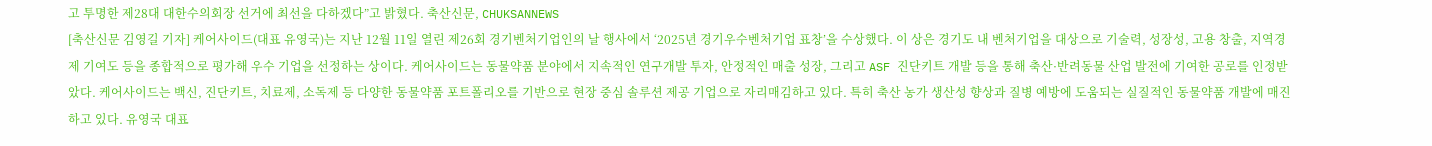고 투명한 제28대 대한수의회장 선거에 최선을 다하겠다”고 밝혔다. 축산신문, CHUKSANNEWS
[축산신문 김영길 기자] 케어사이드(대표 유영국)는 지난 12월 11일 열린 제26회 경기벤처기업인의 날 행사에서 ‘2025년 경기우수벤처기업 표창’을 수상했다. 이 상은 경기도 내 벤처기업을 대상으로 기술력, 성장성, 고용 창출, 지역경제 기여도 등을 종합적으로 평가해 우수 기업을 선정하는 상이다. 케어사이드는 동물약품 분야에서 지속적인 연구개발 투자, 안정적인 매출 성장, 그리고 ASF 진단키트 개발 등을 통해 축산·반려동물 산업 발전에 기여한 공로를 인정받았다. 케어사이드는 백신, 진단키트, 치료제, 소독제 등 다양한 동물약품 포트폴리오를 기반으로 현장 중심 솔루션 제공 기업으로 자리매김하고 있다. 특히 축산 농가 생산성 향상과 질병 예방에 도움되는 실질적인 동물약품 개발에 매진하고 있다. 유영국 대표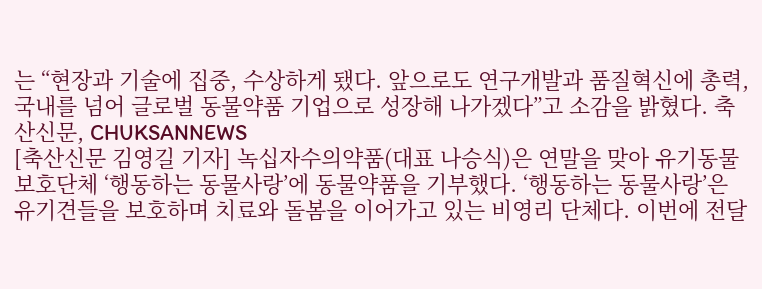는 “현장과 기술에 집중, 수상하게 됐다. 앞으로도 연구개발과 품질혁신에 총력, 국내를 넘어 글로벌 동물약품 기업으로 성장해 나가겠다”고 소감을 밝혔다. 축산신문, CHUKSANNEWS
[축산신문 김영길 기자] 녹십자수의약품(대표 나승식)은 연말을 맞아 유기동물 보호단체 ‘행동하는 동물사랑’에 동물약품을 기부했다. ‘행동하는 동물사랑’은 유기견들을 보호하며 치료와 돌봄을 이어가고 있는 비영리 단체다. 이번에 전달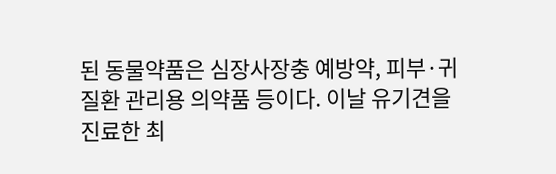된 동물약품은 심장사장충 예방약, 피부·귀 질환 관리용 의약품 등이다. 이날 유기견을 진료한 최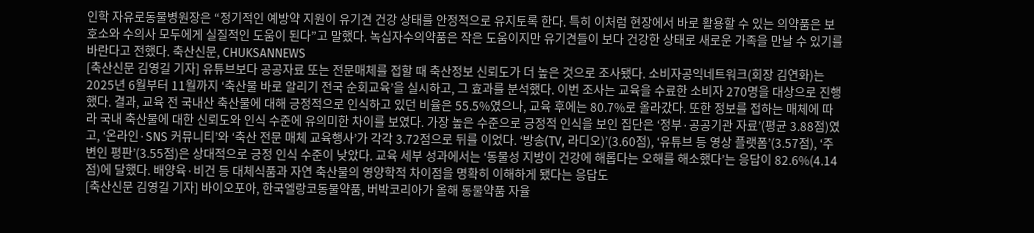인학 자유로동물병원장은 “정기적인 예방약 지원이 유기견 건강 상태를 안정적으로 유지토록 한다. 특히 이처럼 현장에서 바로 활용할 수 있는 의약품은 보호소와 수의사 모두에게 실질적인 도움이 된다”고 말했다. 녹십자수의약품은 작은 도움이지만 유기견들이 보다 건강한 상태로 새로운 가족을 만날 수 있기를 바란다고 전했다. 축산신문, CHUKSANNEWS
[축산신문 김영길 기자] 유튜브보다 공공자료 또는 전문매체를 접할 때 축산정보 신뢰도가 더 높은 것으로 조사됐다. 소비자공익네트워크(회장 김연화)는 2025년 6월부터 11월까지 ‘축산물 바로 알리기 전국 순회교육’을 실시하고, 그 효과를 분석했다. 이번 조사는 교육을 수료한 소비자 270명을 대상으로 진행했다. 결과, 교육 전 국내산 축산물에 대해 긍정적으로 인식하고 있던 비율은 55.5%였으나, 교육 후에는 80.7%로 올라갔다. 또한 정보를 접하는 매체에 따라 국내 축산물에 대한 신뢰도와 인식 수준에 유의미한 차이를 보였다. 가장 높은 수준으로 긍정적 인식을 보인 집단은 ‘정부·공공기관 자료’(평균 3.88점)였고, ‘온라인·SNS 커뮤니티’와 ‘축산 전문 매체 교육행사’가 각각 3.72점으로 뒤를 이었다. ‘방송(TV, 라디오)’(3.60점), ‘유튜브 등 영상 플랫폼’(3.57점), ‘주변인 평판’(3.55점)은 상대적으로 긍정 인식 수준이 낮았다. 교육 세부 성과에서는 ‘동물성 지방이 건강에 해롭다는 오해를 해소했다’는 응답이 82.6%(4.14점)에 달했다. 배양육·비건 등 대체식품과 자연 축산물의 영양학적 차이점을 명확히 이해하게 됐다는 응답도
[축산신문 김영길 기자] 바이오포아, 한국엘랑코동물약품, 버박코리아가 올해 동물약품 자율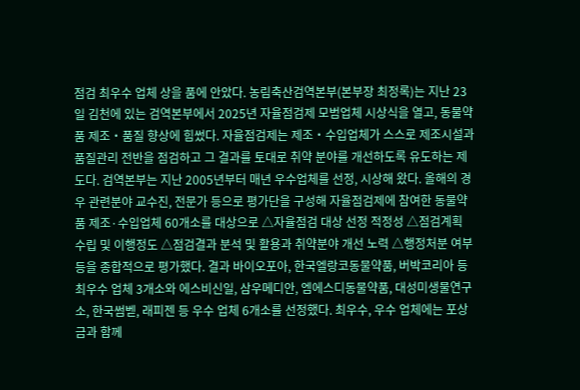점검 최우수 업체 상을 품에 안았다. 농림축산검역본부(본부장 최정록)는 지난 23일 김천에 있는 검역본부에서 2025년 자율점검제 모범업체 시상식을 열고, 동물약품 제조‧품질 향상에 힘썼다. 자율점검제는 제조‧수입업체가 스스로 제조시설과 품질관리 전반을 점검하고 그 결과를 토대로 취약 분야를 개선하도록 유도하는 제도다. 검역본부는 지난 2005년부터 매년 우수업체를 선정, 시상해 왔다. 올해의 경우 관련분야 교수진, 전문가 등으로 평가단을 구성해 자율점검제에 참여한 동물약품 제조·수입업체 60개소를 대상으로 △자율점검 대상 선정 적정성 △점검계획 수립 및 이행정도 △점검결과 분석 및 활용과 취약분야 개선 노력 △행정처분 여부 등을 종합적으로 평가했다. 결과 바이오포아, 한국엘랑코동물약품, 버박코리아 등 최우수 업체 3개소와 에스비신일, 삼우메디안, 엠에스디동물약품, 대성미생물연구소, 한국썸벧, 래피젠 등 우수 업체 6개소를 선정했다. 최우수, 우수 업체에는 포상금과 함께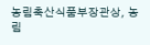농림축산식품부장관상, 농림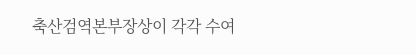축산검역본부장상이 각각 수여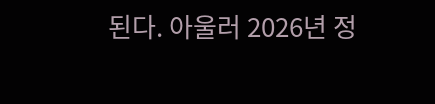된다. 아울러 2026년 정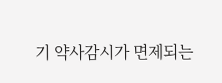기 약사감시가 면제되는